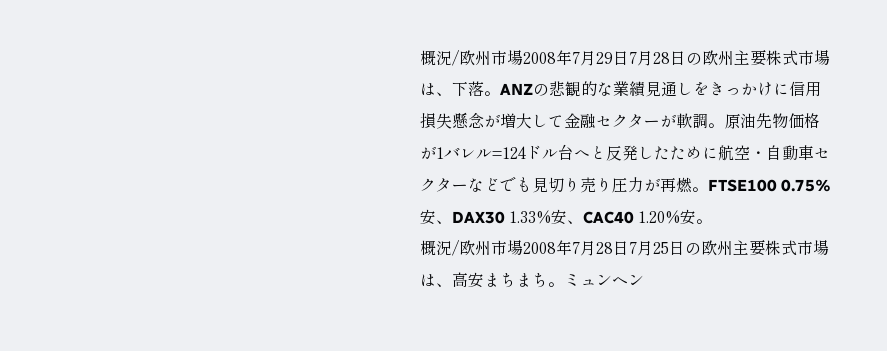概況/欧州市場2008年7月29日7月28日の欧州主要株式市場は、下落。ANZの悲観的な業績見通しをきっかけに信用損失懸念が増大して金融セクターが軟調。原油先物価格が1バレル=124ドル台へと反発したために航空・自動車セクターなどでも見切り売り圧力が再燃。FTSE100 0.75%安、DAX30 1.33%安、CAC40 1.20%安。
概況/欧州市場2008年7月28日7月25日の欧州主要株式市場は、高安まちまち。ミュンヘン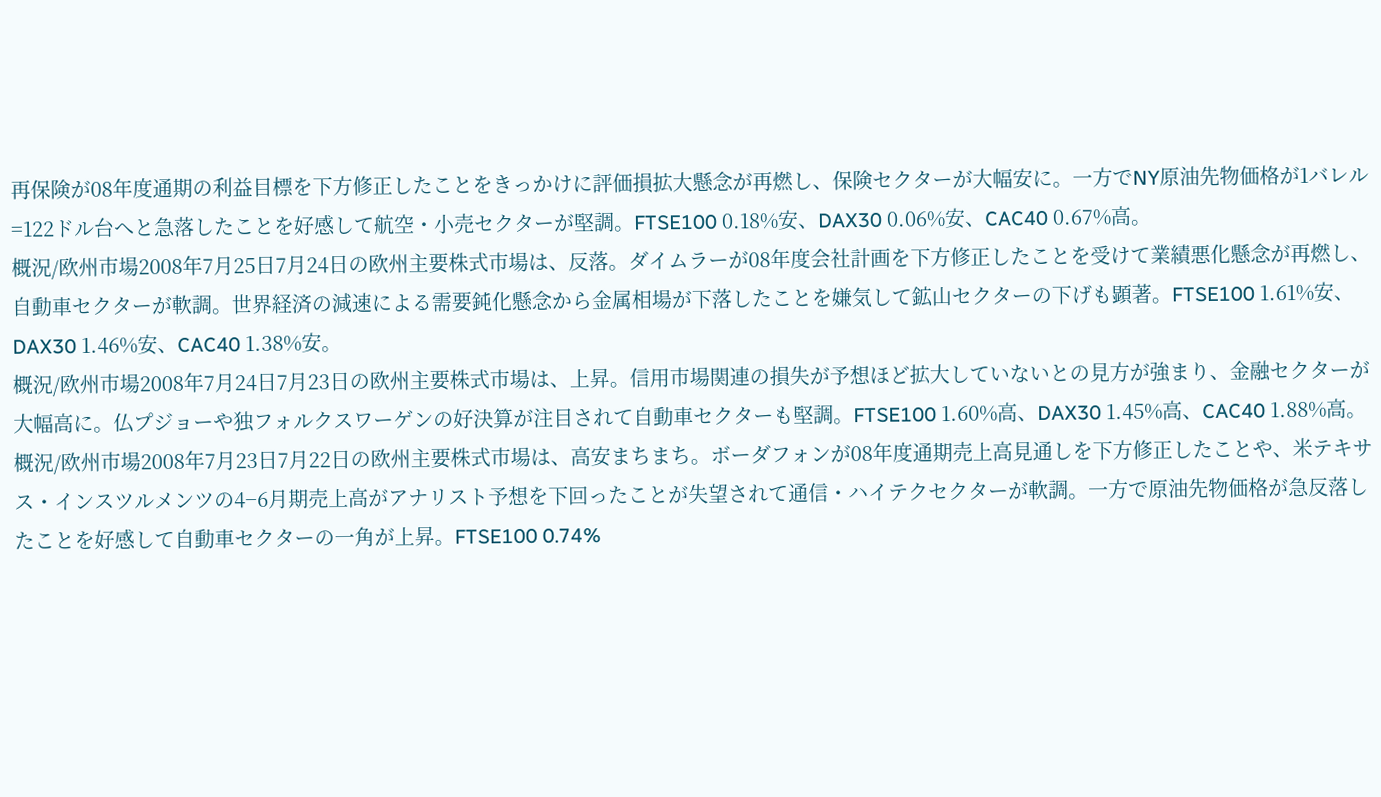再保険が08年度通期の利益目標を下方修正したことをきっかけに評価損拡大懸念が再燃し、保険セクターが大幅安に。一方でNY原油先物価格が1バレル=122ドル台へと急落したことを好感して航空・小売セクターが堅調。FTSE100 0.18%安、DAX30 0.06%安、CAC40 0.67%高。
概況/欧州市場2008年7月25日7月24日の欧州主要株式市場は、反落。ダイムラーが08年度会社計画を下方修正したことを受けて業績悪化懸念が再燃し、自動車セクターが軟調。世界経済の減速による需要鈍化懸念から金属相場が下落したことを嫌気して鉱山セクターの下げも顕著。FTSE100 1.61%安、DAX30 1.46%安、CAC40 1.38%安。
概況/欧州市場2008年7月24日7月23日の欧州主要株式市場は、上昇。信用市場関連の損失が予想ほど拡大していないとの見方が強まり、金融セクターが大幅高に。仏プジョーや独フォルクスワーゲンの好決算が注目されて自動車セクターも堅調。FTSE100 1.60%高、DAX30 1.45%高、CAC40 1.88%高。
概況/欧州市場2008年7月23日7月22日の欧州主要株式市場は、高安まちまち。ボーダフォンが08年度通期売上高見通しを下方修正したことや、米テキサス・インスツルメンツの4−6月期売上高がアナリスト予想を下回ったことが失望されて通信・ハイテクセクターが軟調。一方で原油先物価格が急反落したことを好感して自動車セクターの一角が上昇。FTSE100 0.74%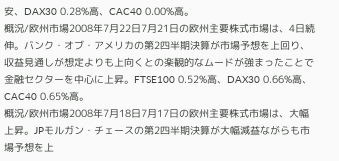安、DAX30 0.28%高、CAC40 0.00%高。
概況/欧州市場2008年7月22日7月21日の欧州主要株式市場は、4日続伸。バンク・オブ・アメリカの第2四半期決算が市場予想を上回り、収益見通しが想定よりも上向くとの楽観的なムードが強まったことで金融セクターを中心に上昇。FTSE100 0.52%高、DAX30 0.66%高、CAC40 0.65%高。
概況/欧州市場2008年7月18日7月17日の欧州主要株式市場は、大幅上昇。JPモルガン・チェースの第2四半期決算が大幅減益ながらも市場予想を上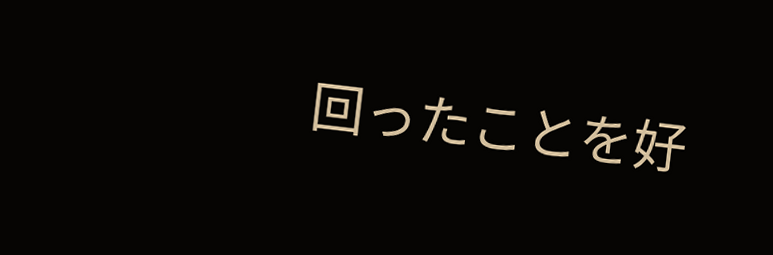回ったことを好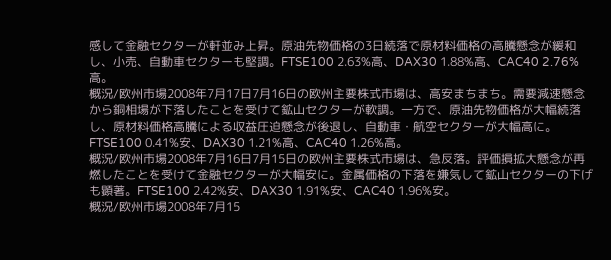感して金融セクターが軒並み上昇。原油先物価格の3日続落で原材料価格の高騰懸念が緩和し、小売、自動車セクターも堅調。FTSE100 2.63%高、DAX30 1.88%高、CAC40 2.76%高。
概況/欧州市場2008年7月17日7月16日の欧州主要株式市場は、高安まちまち。需要減速懸念から銅相場が下落したことを受けて鉱山セクターが軟調。一方で、原油先物価格が大幅続落し、原材料価格高騰による収益圧迫懸念が後退し、自動車・航空セクターが大幅高に。FTSE100 0.41%安、DAX30 1.21%高、CAC40 1.26%高。
概況/欧州市場2008年7月16日7月15日の欧州主要株式市場は、急反落。評価損拡大懸念が再燃したことを受けて金融セクターが大幅安に。金属価格の下落を嫌気して鉱山セクターの下げも顕著。FTSE100 2.42%安、DAX30 1.91%安、CAC40 1.96%安。
概況/欧州市場2008年7月15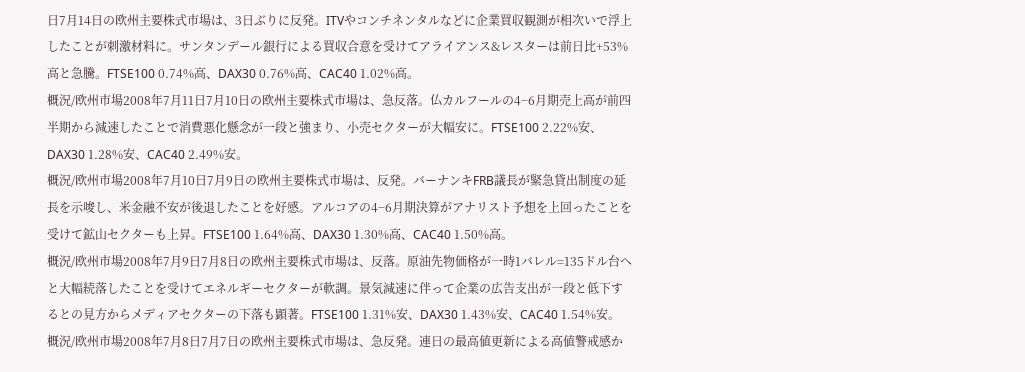日7月14日の欧州主要株式市場は、3日ぶりに反発。ITVやコンチネンタルなどに企業買収観測が相次いで浮上したことが刺激材料に。サンタンデール銀行による買収合意を受けてアライアンス&レスターは前日比+53%高と急騰。FTSE100 0.74%高、DAX30 0.76%高、CAC40 1.02%高。
概況/欧州市場2008年7月11日7月10日の欧州主要株式市場は、急反落。仏カルフールの4−6月期売上高が前四半期から減速したことで消費悪化懸念が一段と強まり、小売セクターが大幅安に。FTSE100 2.22%安、DAX30 1.28%安、CAC40 2.49%安。
概況/欧州市場2008年7月10日7月9日の欧州主要株式市場は、反発。バーナンキFRB議長が緊急貸出制度の延長を示唆し、米金融不安が後退したことを好感。アルコアの4−6月期決算がアナリスト予想を上回ったことを受けて鉱山セクターも上昇。FTSE100 1.64%高、DAX30 1.30%高、CAC40 1.50%高。
概況/欧州市場2008年7月9日7月8日の欧州主要株式市場は、反落。原油先物価格が一時1バレル=135ドル台へと大幅続落したことを受けてエネルギーセクターが軟調。景気減速に伴って企業の広告支出が一段と低下するとの見方からメディアセクターの下落も顕著。FTSE100 1.31%安、DAX30 1.43%安、CAC40 1.54%安。
概況/欧州市場2008年7月8日7月7日の欧州主要株式市場は、急反発。連日の最高値更新による高値警戒感か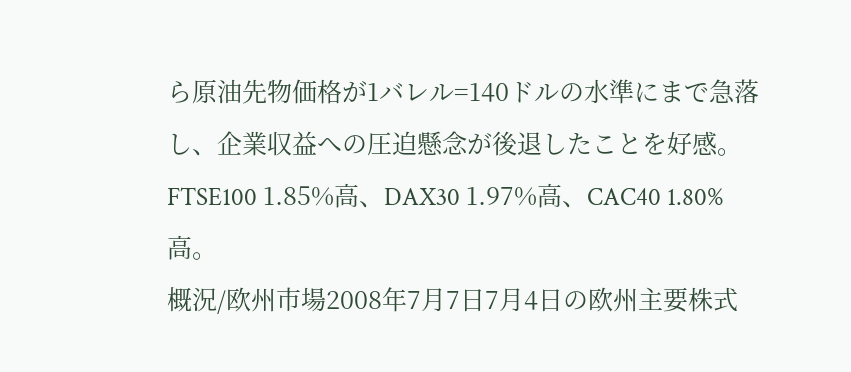ら原油先物価格が1バレル=140ドルの水準にまで急落し、企業収益への圧迫懸念が後退したことを好感。FTSE100 1.85%高、DAX30 1.97%高、CAC40 1.80%高。
概況/欧州市場2008年7月7日7月4日の欧州主要株式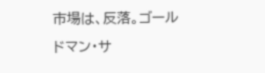市場は、反落。ゴールドマン・サ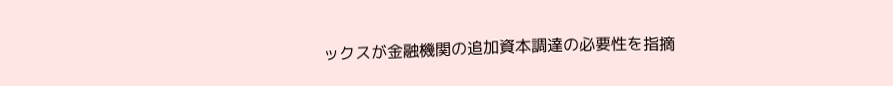ックスが金融機関の追加資本調達の必要性を指摘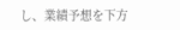し、業績予想を下方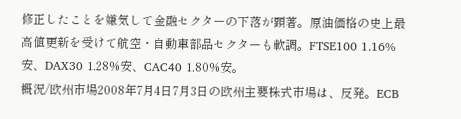修正したことを嫌気して金融セクターの下落が顕著。原油価格の史上最高値更新を受けて航空・自動車部品セクターも軟調。FTSE100 1.16%安、DAX30 1.28%安、CAC40 1.80%安。
概況/欧州市場2008年7月4日7月3日の欧州主要株式市場は、反発。ECB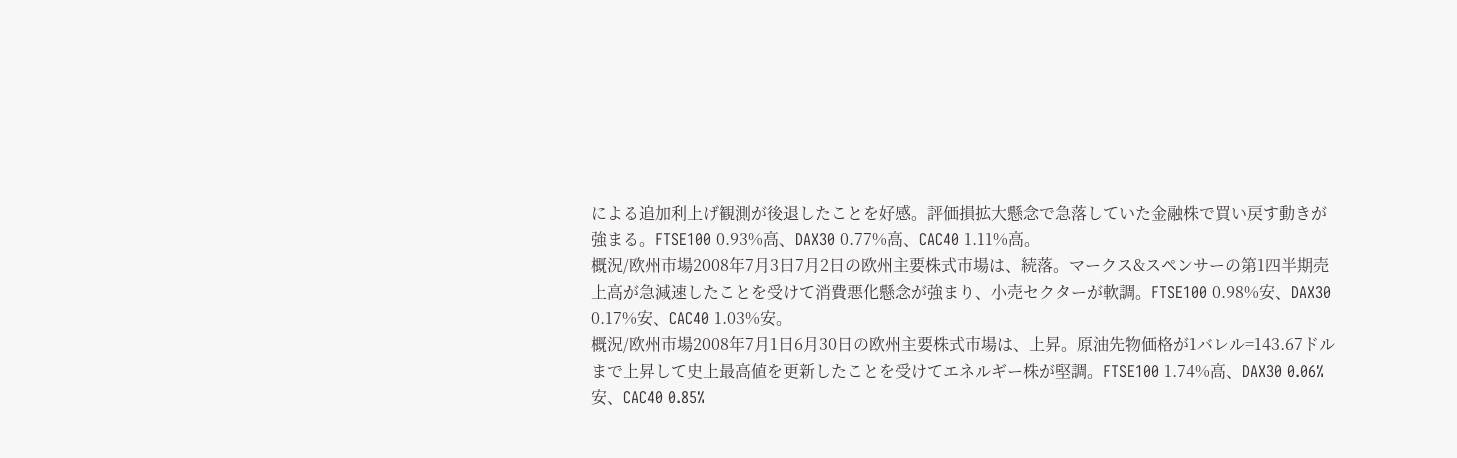による追加利上げ観測が後退したことを好感。評価損拡大懸念で急落していた金融株で買い戻す動きが強まる。FTSE100 0.93%高、DAX30 0.77%高、CAC40 1.11%高。
概況/欧州市場2008年7月3日7月2日の欧州主要株式市場は、続落。マークス&スペンサーの第1四半期売上高が急減速したことを受けて消費悪化懸念が強まり、小売セクターが軟調。FTSE100 0.98%安、DAX30 0.17%安、CAC40 1.03%安。
概況/欧州市場2008年7月1日6月30日の欧州主要株式市場は、上昇。原油先物価格が1バレル=143.67ドルまで上昇して史上最高値を更新したことを受けてエネルギー株が堅調。FTSE100 1.74%高、DAX30 0.06%安、CAC40 0.85%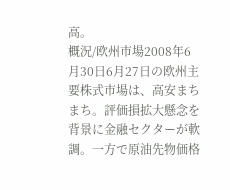高。
概況/欧州市場2008年6月30日6月27日の欧州主要株式市場は、高安まちまち。評価損拡大懸念を背景に金融セクターが軟調。一方で原油先物価格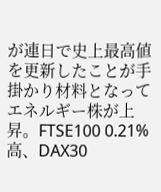が連日で史上最高値を更新したことが手掛かり材料となってエネルギー株が上昇。FTSE100 0.21%高、DAX30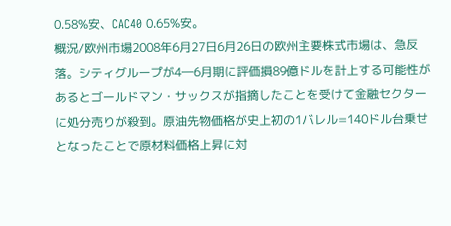0.58%安、CAC40 0.65%安。
概況/欧州市場2008年6月27日6月26日の欧州主要株式市場は、急反落。シティグループが4―6月期に評価損89億ドルを計上する可能性があるとゴールドマン・サックスが指摘したことを受けて金融セクターに処分売りが殺到。原油先物価格が史上初の1バレル=140ドル台乗せとなったことで原材料価格上昇に対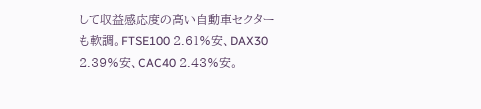して収益感応度の高い自動車セクターも軟調。FTSE100 2.61%安、DAX30 2.39%安、CAC40 2.43%安。